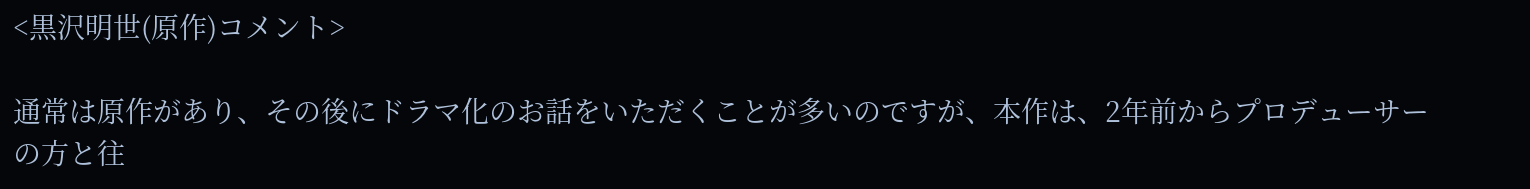<黒沢明世(原作)コメント>

通常は原作があり、その後にドラマ化のお話をいただくことが多いのですが、本作は、2年前からプロデューサーの方と往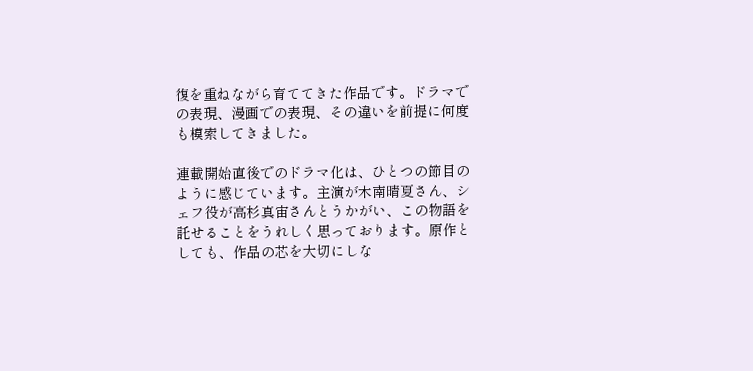復を重ねながら育ててきた作品です。ドラマでの表現、漫画での表現、その違いを前提に何度も模索してきました。

連載開始直後でのドラマ化は、ひとつの節目のように感じています。主演が木南晴夏さん、シェフ役が高杉真宙さんとうかがい、この物語を託せることをうれしく思っております。原作としても、作品の芯を大切にしな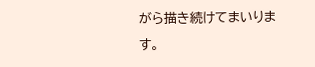がら描き続けてまいります。